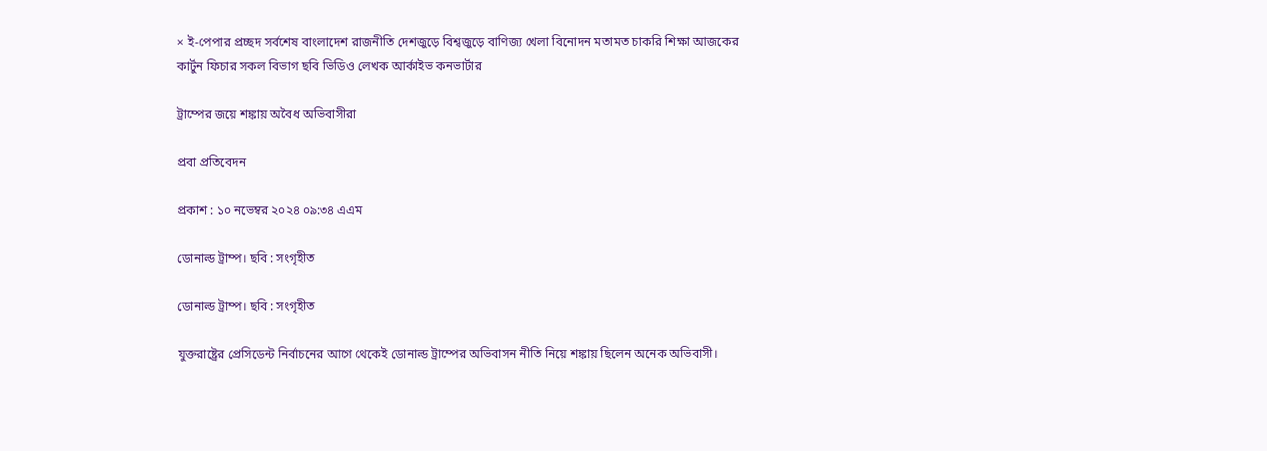× ই-পেপার প্রচ্ছদ সর্বশেষ বাংলাদেশ রাজনীতি দেশজুড়ে বিশ্বজুড়ে বাণিজ্য খেলা বিনোদন মতামত চাকরি শিক্ষা আজকের কার্টুন ফিচার সকল বিভাগ ছবি ভিডিও লেখক আর্কাইভ কনভার্টার

ট্রাম্পের জয়ে শঙ্কায় অবৈধ অভিবাসীরা

প্রবা প্রতিবেদন

প্রকাশ : ১০ নভেম্বর ২০২৪ ০৯:৩৪ এএম

ডোনাল্ড ট্রাম্প। ছবি : সংগৃহীত

ডোনাল্ড ট্রাম্প। ছবি : সংগৃহীত

যুক্তরাষ্ট্রের প্রেসিডেন্ট নির্বাচনের আগে থেকেই ডোনাল্ড ট্রাম্পের অভিবাসন নীতি নিয়ে শঙ্কায় ছিলেন অনেক অভিবাসী।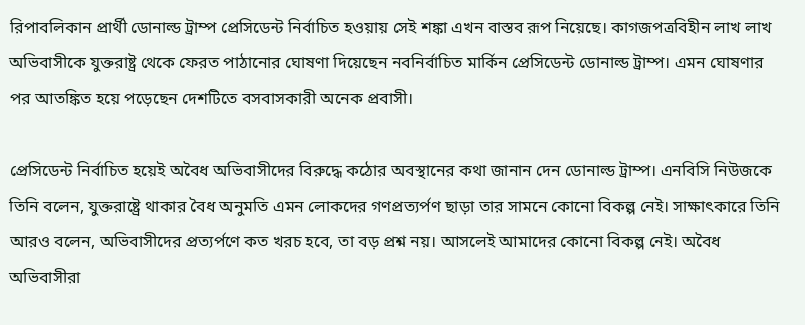রিপাবলিকান প্রার্থী ডোনাল্ড ট্রাম্প প্রেসিডেন্ট নির্বাচিত হওয়ায় সেই শঙ্কা এখন বাস্তব রূপ নিয়েছে। কাগজপত্রবিহীন লাখ লাখ অভিবাসীকে যুক্তরাষ্ট্র থেকে ফেরত পাঠানোর ঘোষণা দিয়েছেন নবনির্বাচিত মার্কিন প্রেসিডেন্ট ডোনাল্ড ট্রাম্প। এমন ঘোষণার পর আতঙ্কিত হয়ে পড়েছেন দেশটিতে বসবাসকারী অনেক প্রবাসী।

প্রেসিডেন্ট নির্বাচিত হয়েই অবৈধ অভিবাসীদের বিরুদ্ধে কঠোর অবস্থানের কথা জানান দেন ডোনাল্ড ট্রাম্প। এনবিসি নিউজকে তিনি বলেন, যুক্তরাষ্ট্রে থাকার বৈধ অনুমতি এমন লোকদের গণপ্রত্যর্পণ ছাড়া তার সামনে কোনো বিকল্প নেই। সাক্ষাৎকারে তিনি আরও বলেন, অভিবাসীদের প্রত্যর্পণে কত খরচ হবে, তা বড় প্রশ্ন নয়। আসলেই আমাদের কোনো বিকল্প নেই। অবৈধ অভিবাসীরা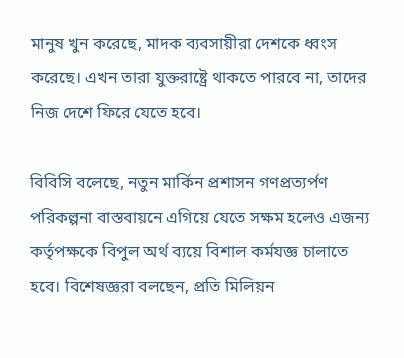মানুষ খুন করেছে, মাদক ব্যবসায়ীরা দেশকে ধ্বংস করেছে। এখন তারা যুক্তরাষ্ট্রে থাকতে পারবে না, তাদের নিজ দেশে ফিরে যেতে হবে।

বিবিসি বলেছে, নতুন মার্কিন প্রশাসন গণপ্রত্যর্পণ পরিকল্পনা বাস্তবায়নে এগিয়ে যেতে সক্ষম হলেও এজন্য কর্তৃপক্ষকে বিপুল অর্থ ব্যয়ে বিশাল কর্মযজ্ঞ চালাতে হবে। বিশেষজ্ঞরা বলছেন, প্রতি মিলিয়ন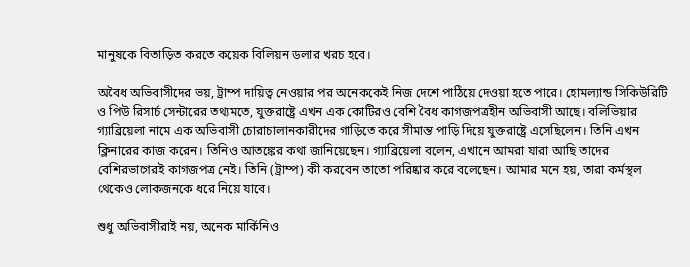মানুষকে বিতাড়িত করতে কয়েক বিলিয়ন ডলার খরচ হবে।

অবৈধ অভিবাসীদের ভয়, ট্রাম্প দায়িত্ব নেওয়ার পর অনেককেই নিজ দেশে পাঠিয়ে দেওয়া হতে পারে। হোমল্যান্ড সিকিউরিটি ও পিউ রিসার্চ সেন্টারের তথ্যমতে, যুক্তরাষ্ট্রে এখন এক কোটিরও বেশি বৈধ কাগজপত্রহীন অভিবাসী আছে। বলিভিয়ার গ্যাব্রিয়েলা নামে এক অভিবাসী চোরাচালানকারীদের গাড়িতে করে সীমান্ত পাড়ি দিয়ে যুক্তরাষ্ট্রে এসেছিলেন। তিনি এখন ক্লিনারের কাজ করেন। তিনিও আতঙ্কের কথা জানিয়েছেন। গ্যাব্রিয়েলা বলেন, এখানে আমরা যারা আছি তাদের বেশিরভাগেরই কাগজপত্র নেই। তিনি (ট্রাম্প) কী করবেন তাতো পরিষ্কার করে বলেছেন। আমার মনে হয়, তারা কর্মস্থল থেকেও লোকজনকে ধরে নিয়ে যাবে।

শুধু অভিবাসীরাই নয়, অনেক মার্কিনিও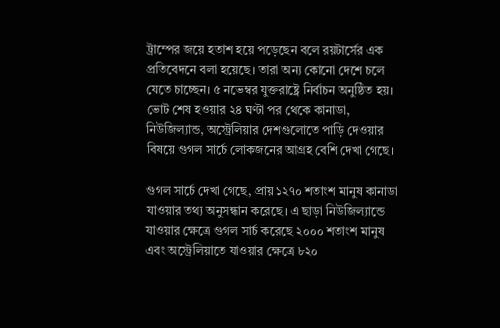ট্রাম্পের জয়ে হতাশ হয়ে পড়েছেন বলে রয়টার্সের এক প্রতিবেদনে বলা হয়েছে। তারা অন্য কোনো দেশে চলে যেতে চাচ্ছেন। ৫ নভেম্বর ‍যুক্তরাষ্ট্রে নির্বাচন অনুষ্ঠিত হয়। ভোট শেষ হওয়ার ২৪ ঘণ্টা পর থেকে কানাডা, নিউজিল্যান্ড, অস্ট্রেলিয়ার দেশগুলোতে পাড়ি দেওয়ার বিষয়ে গুগল সার্চে লোকজনের আগ্রহ বেশি দেখা গেছে।

গুগল সার্চে দেখা গেছে, প্রায় ১২৭০ শতাংশ মানুষ কানাডা যাওয়ার তথ্য অনুসন্ধান করেছে। এ ছাড়া নিউজিল্যান্ডে যাওয়ার ক্ষেত্রে গুগল সার্চ করেছে ২০০০ শতাংশ মানুষ এবং অস্ট্রেলিয়াতে যাওয়ার ক্ষেত্রে ৮২০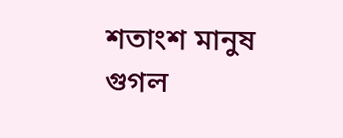শতাংশ মানুষ গুগল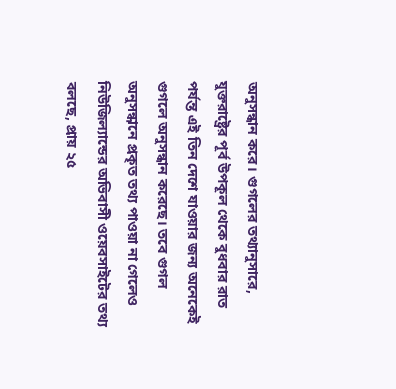অনুসন্ধান করে। গুগলের তথ্যানুসারে, যুক্তরাষ্ট্রের পূর্ব উপকূল থেকে বুধবার রাত পর্যন্ত এই তিন দেশে যাওয়ার জন্য অনেকেই গুগলে অনুসন্ধান করেছে। তবে গুগল অনুসন্ধানে প্রকৃত তথ্য পাওয়া না গেলেও নিউজিল্যান্ডের অভিবাসী ওয়েবসাইটের তথ্য বলছে, প্রায় ২৫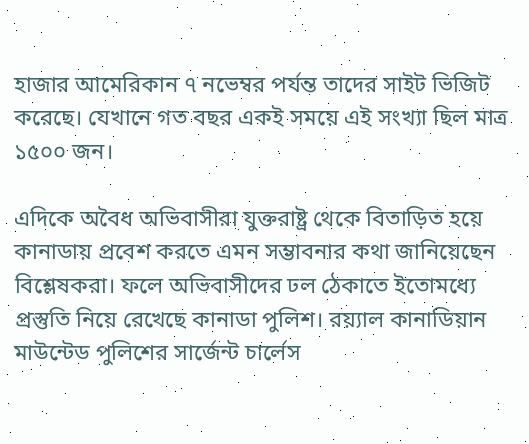হাজার আমেরিকান ৭ নভেম্বর পর্যন্ত তাদের সাইট ভিজিট করেছে। যেখানে গত বছর একই সময়ে এই সংখ্যা ছিল মাত্র ১৫০০ জন।

এদিকে অবৈধ অভিবাসীরা যুক্তরাষ্ট্র থেকে বিতাড়িত হয়ে কানাডায় প্রবেশ করতে এমন সম্ভাবনার কথা জানিয়েছেন বিশ্লেষকরা। ফলে অভিবাসীদের ঢল ঠেকাতে ইতোমধ্যে প্রস্তুতি নিয়ে রেখেছে কানাডা পুলিশ। রয়্যাল কানাডিয়ান মাউন্টেড পুলিশের সার্জেন্ট চার্লেস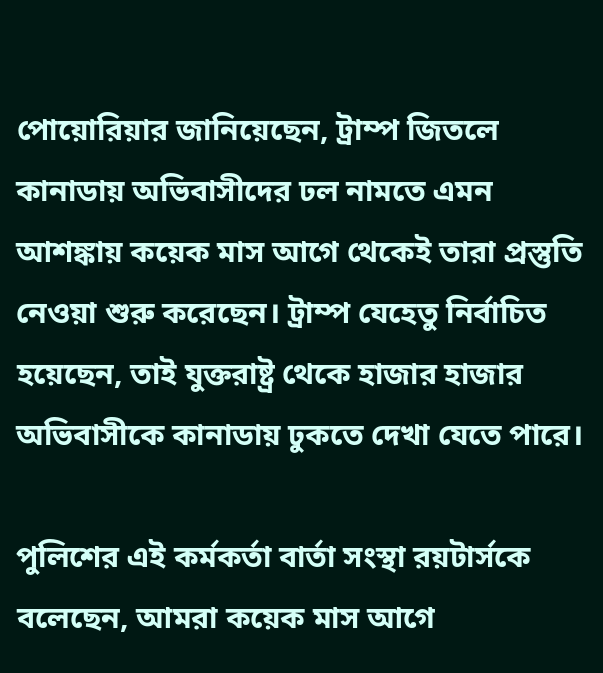পোয়োরিয়ার জানিয়েছেন, ট্রাম্প জিতলে কানাডায় অভিবাসীদের ঢল নামতে এমন আশঙ্কায় কয়েক মাস আগে থেকেই তারা প্রস্তুতি নেওয়া শুরু করেছেন। ট্রাম্প যেহেতু নির্বাচিত হয়েছেন, তাই যুক্তরাষ্ট্র থেকে হাজার হাজার অভিবাসীকে কানাডায় ঢুকতে দেখা যেতে পারে।

পুলিশের এই কর্মকর্তা বার্তা সংস্থা রয়টার্সকে বলেছেন, আমরা কয়েক মাস আগে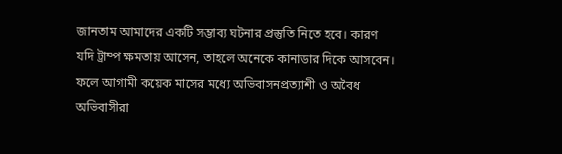জানতাম আমাদের একটি সম্ভাব্য ঘটনার প্রস্তুতি নিতে হবে। কারণ যদি ট্রাম্প ক্ষমতায় আসেন, তাহলে অনেকে কানাডার দিকে আসবেন। ফলে আগামী কয়েক মাসের মধ্যে অভিবাসনপ্রত্যাশী ও অবৈধ অভিবাসীরা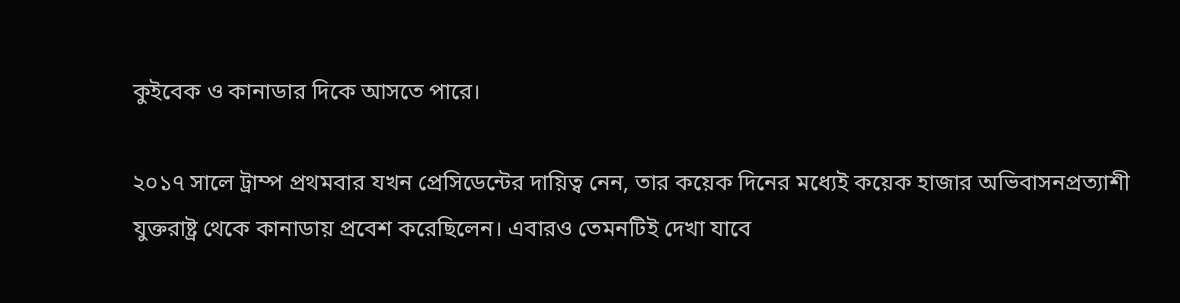কুইবেক ও কানাডার দিকে আসতে পারে।

২০১৭ সালে ট্রাম্প প্রথমবার যখন প্রেসিডেন্টের দায়িত্ব নেন, তার কয়েক দিনের মধ্যেই কয়েক হাজার অভিবাসনপ্রত্যাশী যুক্তরাষ্ট্র থেকে কানাডায় প্রবেশ করেছিলেন। এবারও তেমনটিই দেখা যাবে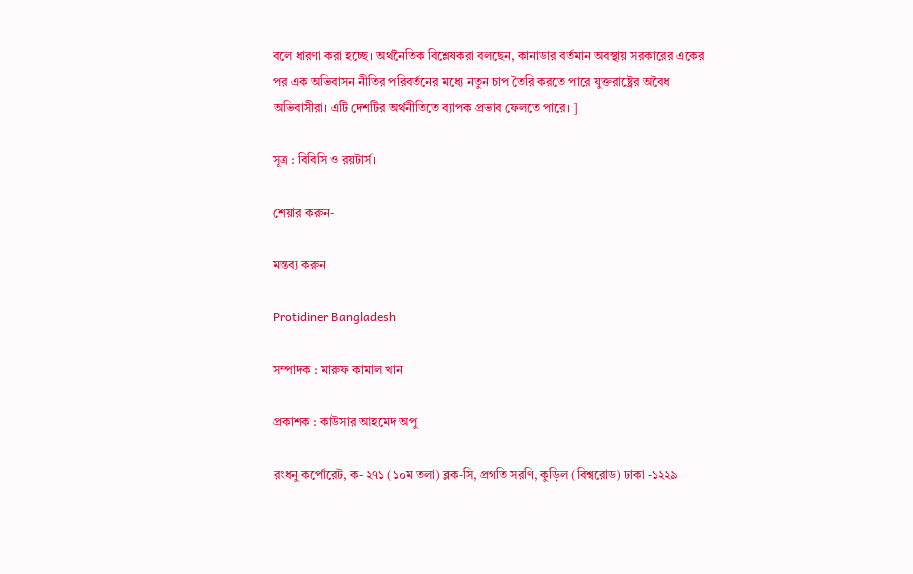বলে ধারণা করা হচ্ছে। অর্থনৈতিক বিশ্লেষকরা বলছেন, কানাডার বর্তমান অবস্থায় সরকারের একের পর এক অভিবাসন নীতির পরিবর্তনের মধ্যে নতুন চাপ তৈরি করতে পারে যুক্তরাষ্ট্রের অবৈধ অভিবাসীরা। এটি দেশটির অর্থনীতিতে ব্যাপক প্রভাব ফেলতে পারে। ]

সূত্র : বিবিসি ও রয়টার্স।

শেয়ার করুন-

মন্তব্য করুন

Protidiner Bangladesh

সম্পাদক : মারুফ কামাল খান

প্রকাশক : কাউসার আহমেদ অপু

রংধনু কর্পোরেট, ক- ২৭১ (১০ম তলা) ব্লক-সি, প্রগতি সরণি, কুড়িল (বিশ্বরোড) ঢাকা -১২২৯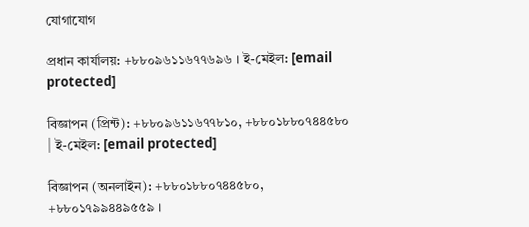যোগাযোগ

প্রধান কার্যালয়: +৮৮০৯৬১১৬৭৭৬৯৬ । ই-মেইল: [email protected]

বিজ্ঞাপন (প্রিন্ট): +৮৮০৯৬১১৬৭৭৮১০, +৮৮০১৮৮০৭৪৪৫৮০ | ই-মেইল: [email protected]

বিজ্ঞাপন (অনলাইন): +৮৮০১৮৮০৭৪৪৫৮০, +৮৮০১৭৯৯৪৪৯৫৫৯ ।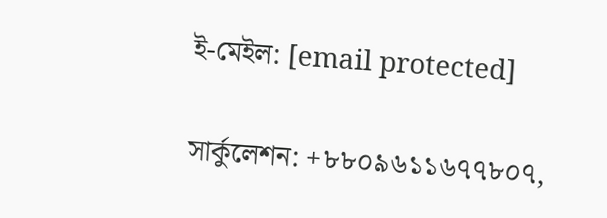ই-মেইল: [email protected]

সার্কুলেশন: +৮৮০৯৬১১৬৭৭৮০৭,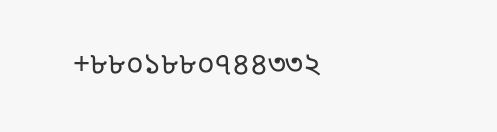+৮৮০১৮৮০৭৪৪৩৩২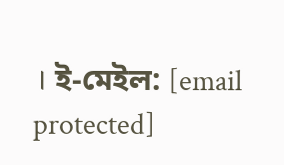। ই-মেইল: [email protected]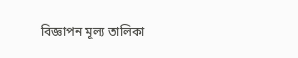বিজ্ঞাপন মূল্য তালিকা